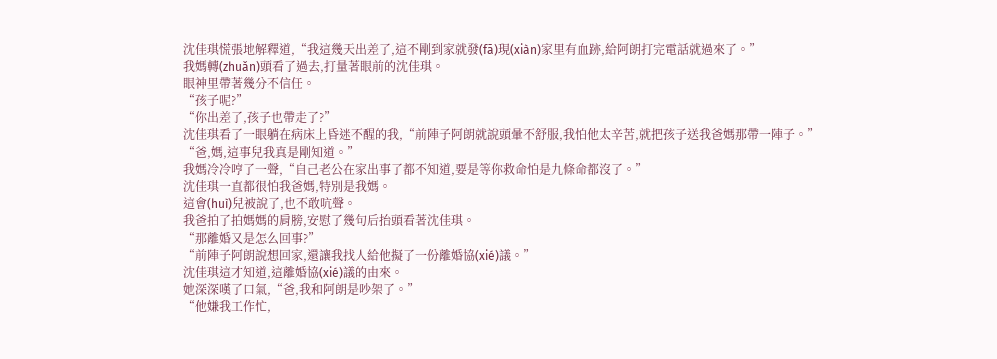沈佳琪慌張地解釋道,“我這幾天出差了,這不剛到家就發(fā)現(xiàn)家里有血跡,給阿朗打完電話就過來了。”
我媽轉(zhuǎn)頭看了過去,打量著眼前的沈佳琪。
眼神里帶著幾分不信任。
“孩子呢?”
“你出差了,孩子也帶走了?”
沈佳琪看了一眼躺在病床上昏迷不醒的我,“前陣子阿朗就說頭暈不舒服,我怕他太辛苦,就把孩子送我爸媽那帶一陣子。”
“爸,媽,這事兒我真是剛知道。”
我媽冷冷哼了一聲,“自己老公在家出事了都不知道,要是等你救命怕是九條命都沒了。”
沈佳琪一直都很怕我爸媽,特別是我媽。
這會(huì)兒被說了,也不敢吭聲。
我爸拍了拍媽媽的肩膀,安慰了幾句后抬頭看著沈佳琪。
“那離婚又是怎么回事?”
“前陣子阿朗說想回家,還讓我找人給他擬了一份離婚協(xié)議。”
沈佳琪這才知道,這離婚協(xié)議的由來。
她深深嘆了口氣,“爸,我和阿朗是吵架了。”
“他嫌我工作忙,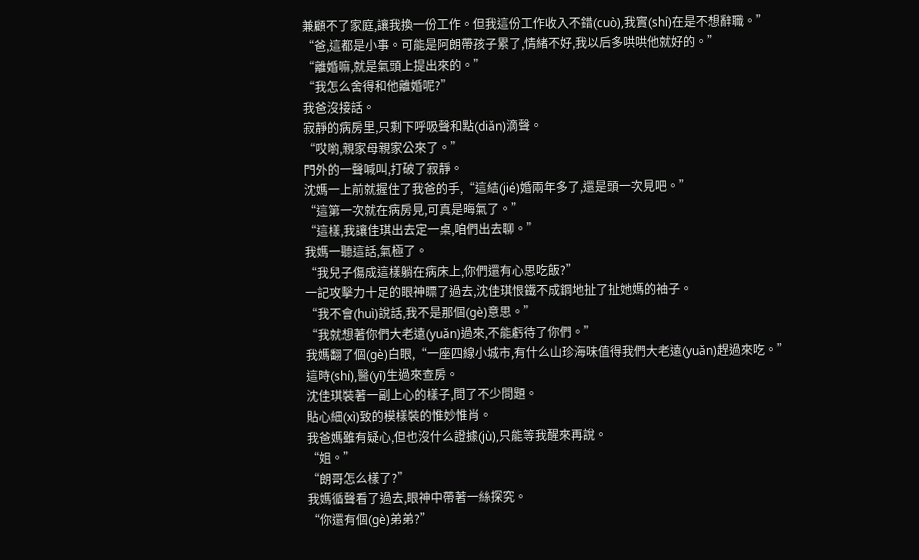兼顧不了家庭,讓我換一份工作。但我這份工作收入不錯(cuò),我實(shí)在是不想辭職。”
“爸,這都是小事。可能是阿朗帶孩子累了,情緒不好,我以后多哄哄他就好的。”
“離婚嘛,就是氣頭上提出來的。”
“我怎么舍得和他離婚呢?”
我爸沒接話。
寂靜的病房里,只剩下呼吸聲和點(diǎn)滴聲。
“哎喲,親家母親家公來了。”
門外的一聲喊叫,打破了寂靜。
沈媽一上前就握住了我爸的手,“這結(jié)婚兩年多了,還是頭一次見吧。”
“這第一次就在病房見,可真是晦氣了。”
“這樣,我讓佳琪出去定一桌,咱們出去聊。”
我媽一聽這話,氣極了。
“我兒子傷成這樣躺在病床上,你們還有心思吃飯?”
一記攻擊力十足的眼神瞟了過去,沈佳琪恨鐵不成鋼地扯了扯她媽的袖子。
“我不會(huì)說話,我不是那個(gè)意思。”
“我就想著你們大老遠(yuǎn)過來,不能虧待了你們。”
我媽翻了個(gè)白眼,“一座四線小城市,有什么山珍海味值得我們大老遠(yuǎn)趕過來吃。”
這時(shí),醫(yī)生過來查房。
沈佳琪裝著一副上心的樣子,問了不少問題。
貼心細(xì)致的模樣裝的惟妙惟肖。
我爸媽雖有疑心,但也沒什么證據(jù),只能等我醒來再說。
“姐。”
“朗哥怎么樣了?”
我媽循聲看了過去,眼神中帶著一絲探究。
“你還有個(gè)弟弟?”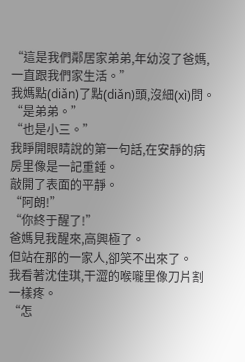“這是我們鄰居家弟弟,年幼沒了爸媽,一直跟我們家生活。”
我媽點(diǎn)了點(diǎn)頭,沒細(xì)問。
“是弟弟。”
“也是小三。”
我睜開眼睛說的第一句話,在安靜的病房里像是一記重錘。
敲開了表面的平靜。
“阿朗!”
“你終于醒了!”
爸媽見我醒來,高興極了。
但站在那的一家人,卻笑不出來了。
我看著沈佳琪,干澀的喉嚨里像刀片割一樣疼。
“怎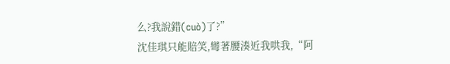么?我說錯(cuò)了?”
沈佳琪只能賠笑,彎著腰湊近我哄我,“阿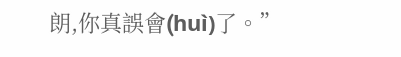朗,你真誤會(huì)了。”